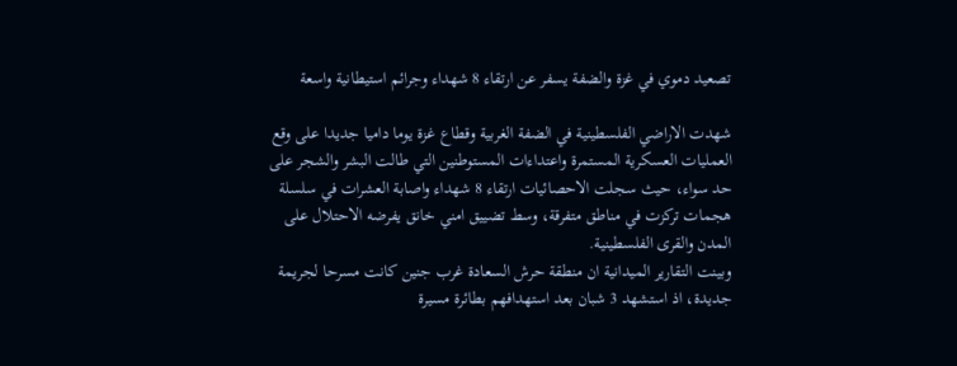تصعيد دموي في غزة والضفة يسفر عن ارتقاء 8 شهداء وجرائم استيطانية واسعة

شهدت الاراضي الفلسطينية في الضفة الغربية وقطاع غزة يوما داميا جديدا على وقع العمليات العسكرية المستمرة واعتداءات المستوطنين التي طالت البشر والشجر على حد سواء، حيث سجلت الاحصائيات ارتقاء 8 شهداء واصابة العشرات في سلسلة هجمات تركزت في مناطق متفرقة، وسط تضييق امني خانق يفرضه الاحتلال على المدن والقرى الفلسطينية.
وبينت التقارير الميدانية ان منطقة حرش السعادة غرب جنين كانت مسرحا لجريمة جديدة، اذ استشهد 3 شبان بعد استهدافهم بطائرة مسيرة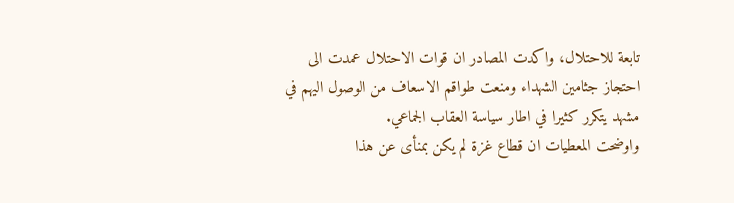تابعة للاحتلال، واكدت المصادر ان قوات الاحتلال عمدت الى احتجاز جثامين الشهداء ومنعت طواقم الاسعاف من الوصول اليهم في مشهد يتكرر كثيرا في اطار سياسة العقاب الجماعي.
واوضحت المعطيات ان قطاع غزة لم يكن بمنأى عن هذا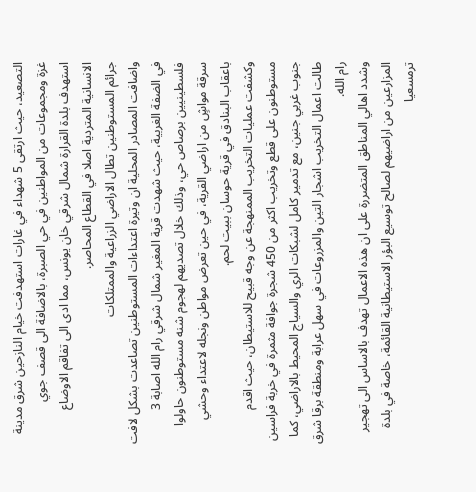التصعيد، حيث ارتقى 5 شهداء في غارات استهدفت خيام النازحين شرق مدينة غزة ومجموعات من المواطنين في حي الصبرة، بالاضافة الى قصف جوي استهدف بلدة القرارة شمال شرقي خان يونس، مما ادى الى تفاقم الاوضاع الانسانية المتردية اصلا في القطاع المحاصر.
جرائم المستوطنين تطال الاراضي الزراعية والممتلكات
واضافت المصادر المحلية ان وتيرة اعتداءات المستوطنين تصاعدت بشكل لافت في الضفة الغربية، حيث شهدت قرية المغير شمال شرقي رام الله اصابة 3 فلسطينيين برصاص حي، وذلك خلال تصديهم لهجوم شنه مستوطنون حاولوا سرقة مواشٍ من اراضي القرية، في حين تعرض مواطن ونجله لاعتداء وحشي باعقاب البنادق في قرية حوسان ببيت لحم.
وكشفت عمليات التخريب الممنهجة عن وجه قبيح للاستيطان، حيث اقدم مستوطنون على قطع وتخريب اكثر من 450 شجرة جوافة مثمرة في خربة فراسين جنوب غربي جنين، مع تدمير كامل لشبكات الري والسياج المحيط بالاراضي، كما طالت اعمال التخريب اشجار التين والمزروعات في سهل عرابة ومنطقة برقا شرق رام الله.
وشدد اهالي المناطق المتضررة على ان هذه الاعمال تهدف بالاساس الى تهجير المزارعين من اراضيهم لصالح توسيع البؤر الاستيطانية القائمة، خاصة في بلدة ترمسعيا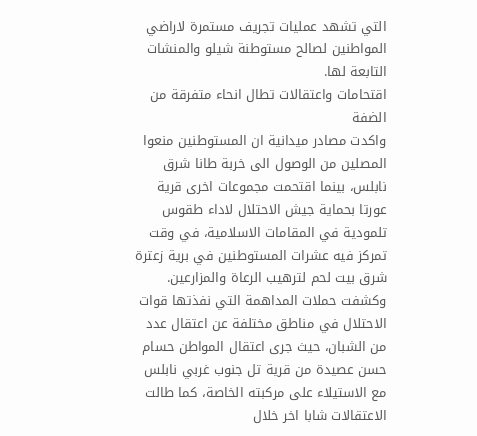التي تشهد عمليات تجريف مستمرة لاراضي المواطنين لصالح مستوطنة شيلو والمنشات التابعة لها.
اقتحامات واعتقالات تطال انحاء متفرقة من الضفة
واكدت مصادر ميدانية ان المستوطنين منعوا المصلين من الوصول الى خربة طانا شرق نابلس، بينما اقتحمت مجموعات اخرى قرية عورتا بحماية جيش الاحتلال لاداء طقوس تلمودية في المقامات الاسلامية، في وقت تمركز فيه عشرات المستوطنين في برية زعترة شرق بيت لحم لترهيب الرعاة والمزارعين.
وكشفت حملات المداهمة التي نفذتها قوات الاحتلال في مناطق مختلفة عن اعتقال عدد من الشبان، حيث جرى اعتقال المواطن حسام حسن عصيدة من قرية تل جنوب غربي نابلس مع الاستيلاء على مركبته الخاصة، كما طالت الاعتقالات شابا اخر خلال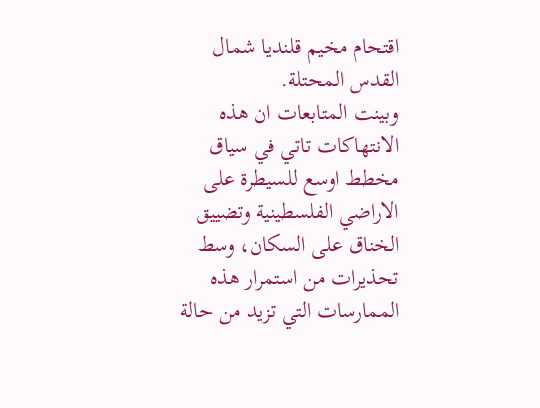اقتحام مخيم قلنديا شمال القدس المحتلة.
وبينت المتابعات ان هذه الانتهاكات تاتي في سياق مخطط اوسع للسيطرة على الاراضي الفلسطينية وتضييق الخناق على السكان، وسط تحذيرات من استمرار هذه الممارسات التي تزيد من حالة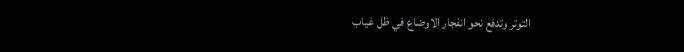التوتر وتدفع نحو انفجار الاوضاع في ظل غياب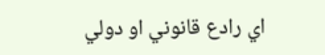اي رادع قانوني او دولي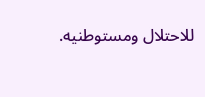للاحتلال ومستوطنيه.